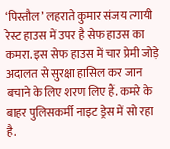‘पिस्तौल’ लहराते कुमार संजय त्गायी
रेस्ट हाउस में उपर है सेफ हाउस का कमरा. इस सेफ हाउस में चार प्रेमी जोड़े अदालत से सुरक्षा हासिल कर जान बचाने के लिए शरण लिए हैं. कमरे के बाहर पुलिसकर्मी नाइट ड्रेस में सो रहा है.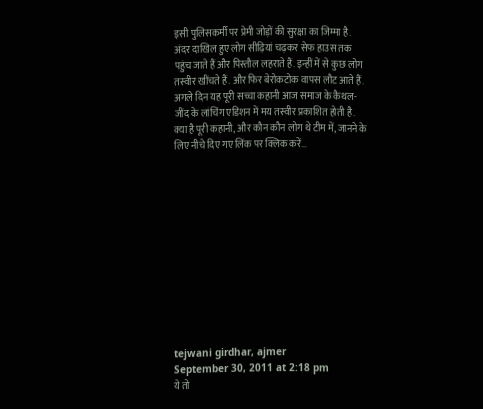इसी पुलिसकर्मी पर प्रेमी जोड़ों की सुरक्षा का जिम्मा है. अंदर दाखिल हुए लोग सीढ़ियां चढ़कर सेफ हाउस तक पहुंच जाते हैं और पिस्तौल लहराते हैं. इन्हीं में से कुछ लोग तस्वीर खींचते हैं. और फिर बेरोकटोक वापस लौट आते हैं. अगले दिन यह पूरी सच्चा कहानी आज समाज के कैथल-जींद के लांचिंग एडिशन में मय तस्वीर प्रकाशित होती है. क्या है पूरी कहानी, और कौन कौन लोग थे टीम में, जानने के लिए नीचे दिए गए लिंक पर क्लिक करें…












tejwani girdhar, ajmer
September 30, 2011 at 2:18 pm
ये तो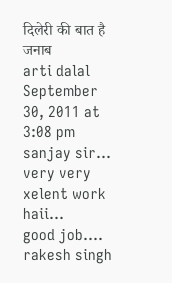दिलेरी की बात है जनाब
arti dalal
September 30, 2011 at 3:08 pm
sanjay sir… very very xelent work haii…
good job….
rakesh singh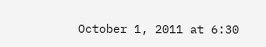October 1, 2011 at 6:30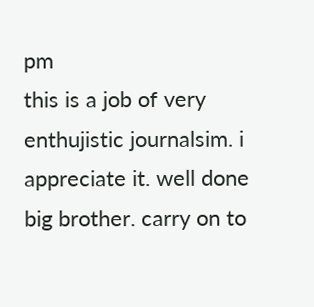pm
this is a job of very enthujistic journalsim. i appreciate it. well done big brother. carry on to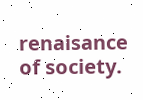renaisance of society.